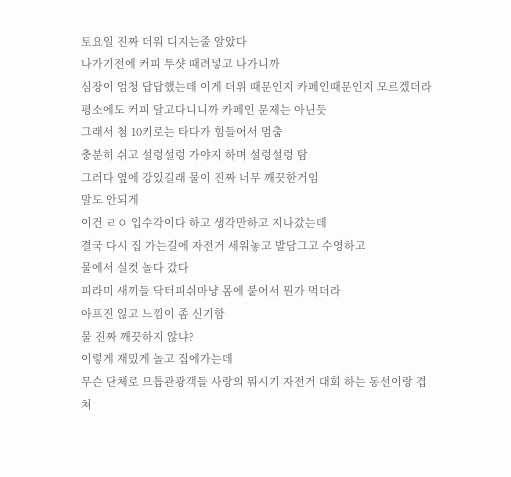토요일 진짜 더워 디지는줄 알았다
나가기전에 커피 투샷 때려넣고 나가니까
심장이 엄청 답답했는데 이게 더위 때문인지 카페인때문인지 모르겠더라
평소에도 커피 달고다니니까 카페인 문제는 아닌듯
그래서 첨 10키로는 타다가 힘들어서 멈춤
충분히 쉬고 설렁설렁 가야지 하며 설렁설렁 탐
그러다 옆에 강있길래 물이 진짜 너무 깨끗한거임
말도 안되게
이건 ㄹㅇ 입수각이다 하고 생각만하고 지나갔는데
결국 다시 집 가는길에 자전거 세워놓고 발담그고 수영하고
물에서 실컷 놀다 갔다
피라미 새끼들 닥터피쉬마냥 몸에 붙어서 뭔가 먹더라
아프진 읺고 느낌이 좀 신기함
물 진짜 깨끗하지 않냐?
이렇게 재밌게 놀고 집에가는데
무슨 단체로 므틉관광객들 사랑의 뭐시기 자전거 대회 하는 동선이랑 겹쳐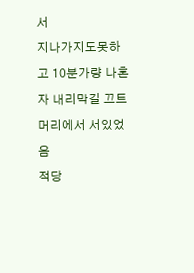서
지나가지도못하고 10분가량 나혼자 내리막길 끄트머리에서 서있었음
적당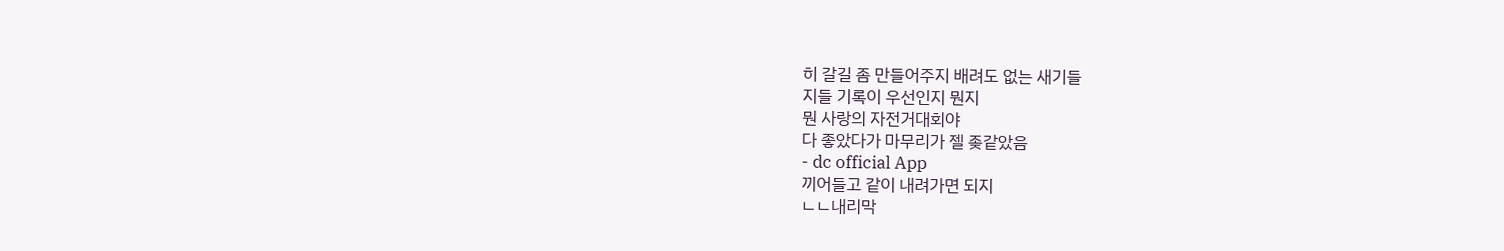히 갈길 좀 만들어주지 배려도 없는 새기들
지들 기록이 우선인지 뭔지
뭔 사랑의 자전거대회야
다 좋았다가 마무리가 젤 좆같았음
- dc official App
끼어들고 같이 내려가면 되지
ㄴㄴ내리막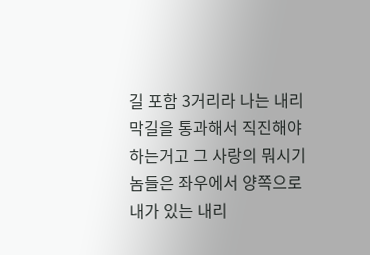길 포함 3거리라 나는 내리막길을 통과해서 직진해야하는거고 그 사랑의 뭐시기놈들은 좌우에서 양쪽으로 내가 있는 내리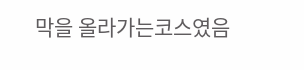막을 올라가는코스였음